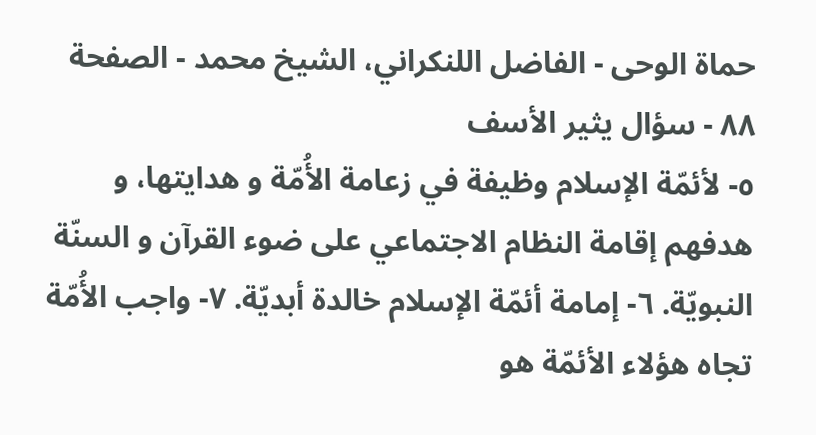حماة الوحى - الفاضل اللنكراني، الشيخ محمد - الصفحة ٨٨ - سؤال يثير الأسف
٥- لأئمّة الإسلام وظيفة في زعامة الأُمّة و هدايتها، و هدفهم إقامة النظام الاجتماعي على ضوء القرآن و السنّة النبويّة. ٦- إمامة أئمّة الإسلام خالدة أبديّة. ٧- واجب الأُمّة تجاه هؤلاء الأئمّة هو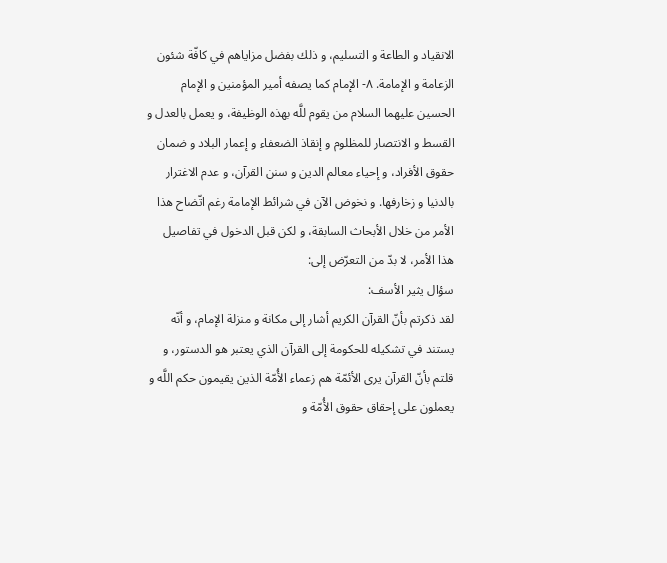الانقياد و الطاعة و التسليم، و ذلك بفضل مزاياهم في كافّة شئون الزعامة و الإمامة. ٨- الإمام كما يصفه أمير المؤمنين و الإمام الحسين عليهما السلام من يقوم للَّه بهذه الوظيفة، و يعمل بالعدل و القسط و الانتصار للمظلوم و إنقاذ الضعفاء و إعمار البلاد و ضمان حقوق الأفراد، و إحياء معالم الدين و سنن القرآن، و عدم الاغترار بالدنيا و زخارفها. و نخوض الآن في شرائط الإمامة رغم اتّضاح هذا الأمر من خلال الأبحاث السابقة، و لكن قبل الدخول في تفاصيل هذا الأمر، لا بدّ من التعرّض إلى:
سؤال يثير الأسف:
لقد ذكرتم بأنّ القرآن الكريم أشار إلى مكانة و منزلة الإمام، و أنّه يستند في تشكيله للحكومة إلى القرآن الذي يعتبر هو الدستور، و قلتم بأنّ القرآن يرى الأئمّة هم زعماء الأُمّة الذين يقيمون حكم اللَّه و يعملون على إحقاق حقوق الأُمّة و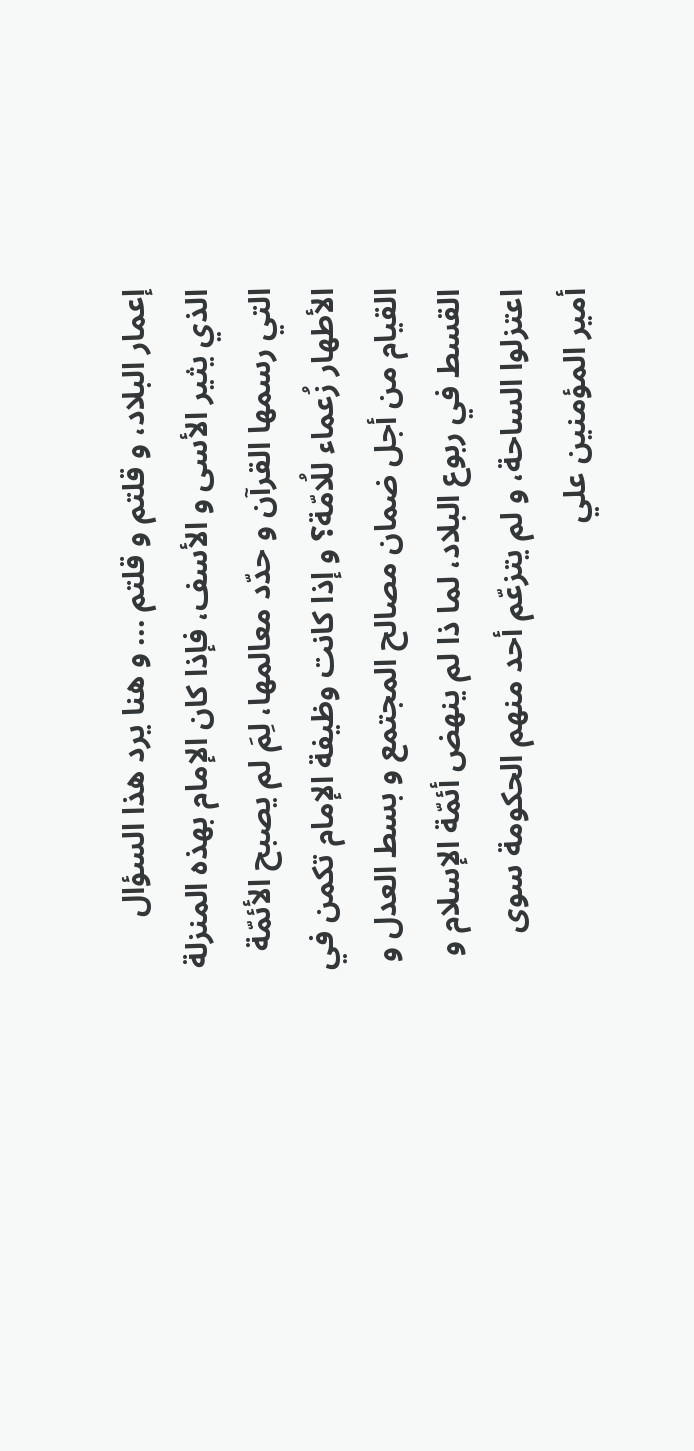إعمار البلاد، و قلتم و قلتم ... و هنا يرد هذا السؤال الذي يثير الأسى و الأسف، فإذا كان الإمام بهذه المنزلة التي رسمها القرآن و حدّد معالمها، لِمَ لم يصبح الأئمّة الأطهار زُعماء للُامّة؟ و إذا كانت وظيفة الإمام تكمن في القيام من أجل ضمان مصالح المجتمع و بسط العدل و القسط في ربوع البلاد، لما ذا لم ينهض أئمّة الإسلام و اعتزلوا الساحة، و لم يتزعّم أحد منهم الحكومة سوى أمير المؤمنين علي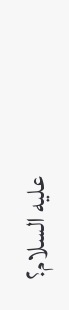عليه السلام؟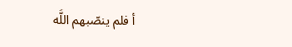أ فلم ينصّبهم اللَّه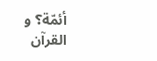أئمّة؟ و القرآن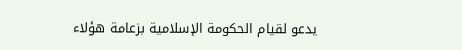يدعو لقيام الحكومة الإسلامية بزعامة هؤلاء